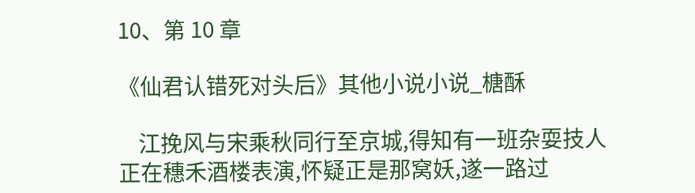10、第 10 章

《仙君认错死对头后》其他小说小说_榶酥

    江挽风与宋乘秋同行至京城,得知有一班杂耍技人正在穗禾酒楼表演,怀疑正是那窝妖,遂一路过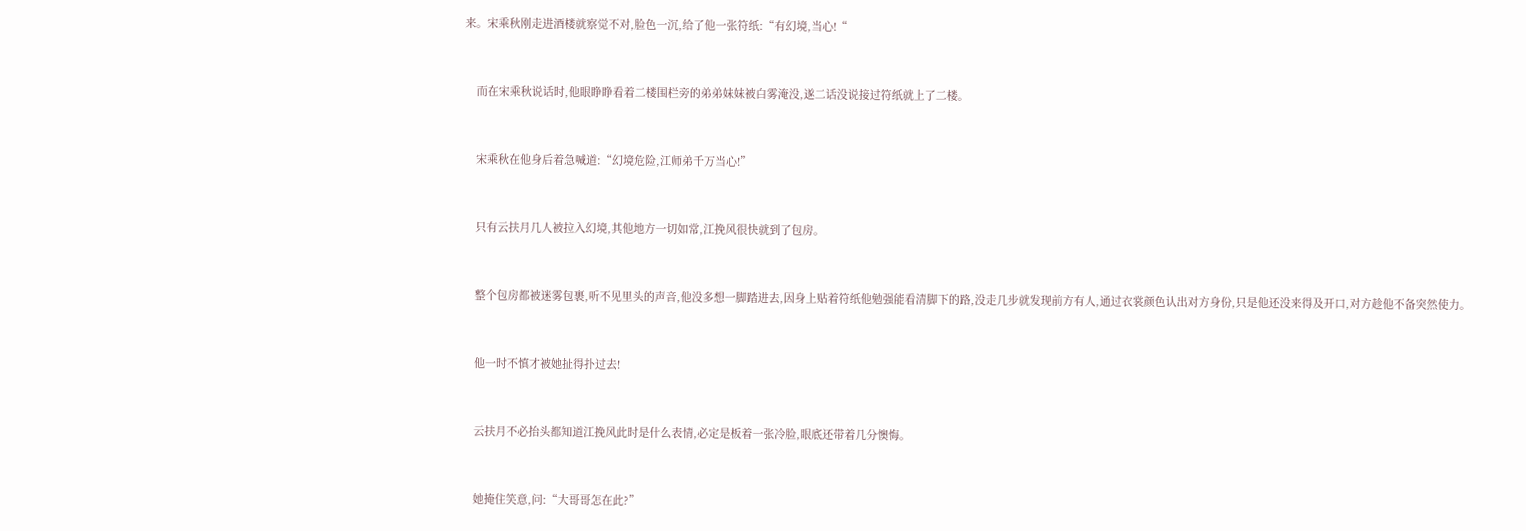来。宋乘秋刚走进酒楼就察觉不对,脸色一沉,给了他一张符纸:“有幻境,当心!“


    而在宋乘秋说话时,他眼睁睁看着二楼围栏旁的弟弟妹妹被白雾淹没,遂二话没说接过符纸就上了二楼。


    宋乘秋在他身后着急喊道:“幻境危险,江师弟千万当心!”


    只有云扶月几人被拉入幻境,其他地方一切如常,江挽风很快就到了包房。


    整个包房都被迷雾包裹,听不见里头的声音,他没多想一脚踏进去,因身上贴着符纸他勉强能看清脚下的路,没走几步就发现前方有人,通过衣裳颜色认出对方身份,只是他还没来得及开口,对方趁他不备突然使力。


    他一时不慎才被她扯得扑过去!


    云扶月不必抬头都知道江挽风此时是什么表情,必定是板着一张冷脸,眼底还带着几分懊悔。


    她掩住笑意,问:“大哥哥怎在此?”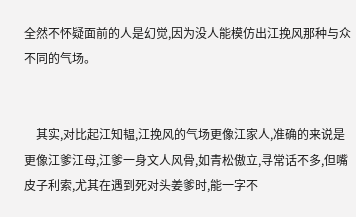全然不怀疑面前的人是幻觉,因为没人能模仿出江挽风那种与众不同的气场。


    其实,对比起江知韫,江挽风的气场更像江家人,准确的来说是更像江爹江母,江爹一身文人风骨,如青松傲立,寻常话不多,但嘴皮子利索,尤其在遇到死对头姜爹时,能一字不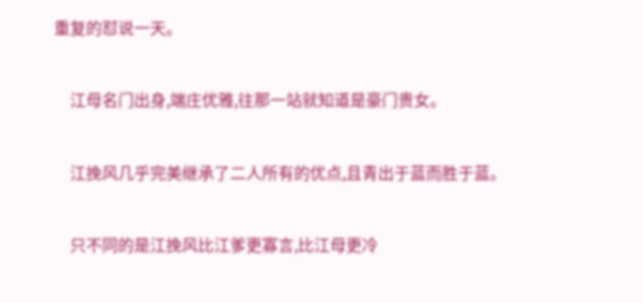重复的怼说一天。


    江母名门出身,端庄优雅,往那一站就知道是豪门贵女。


    江挽风几乎完美继承了二人所有的优点,且青出于蓝而胜于蓝。


    只不同的是江挽风比江爹更寡言,比江母更冷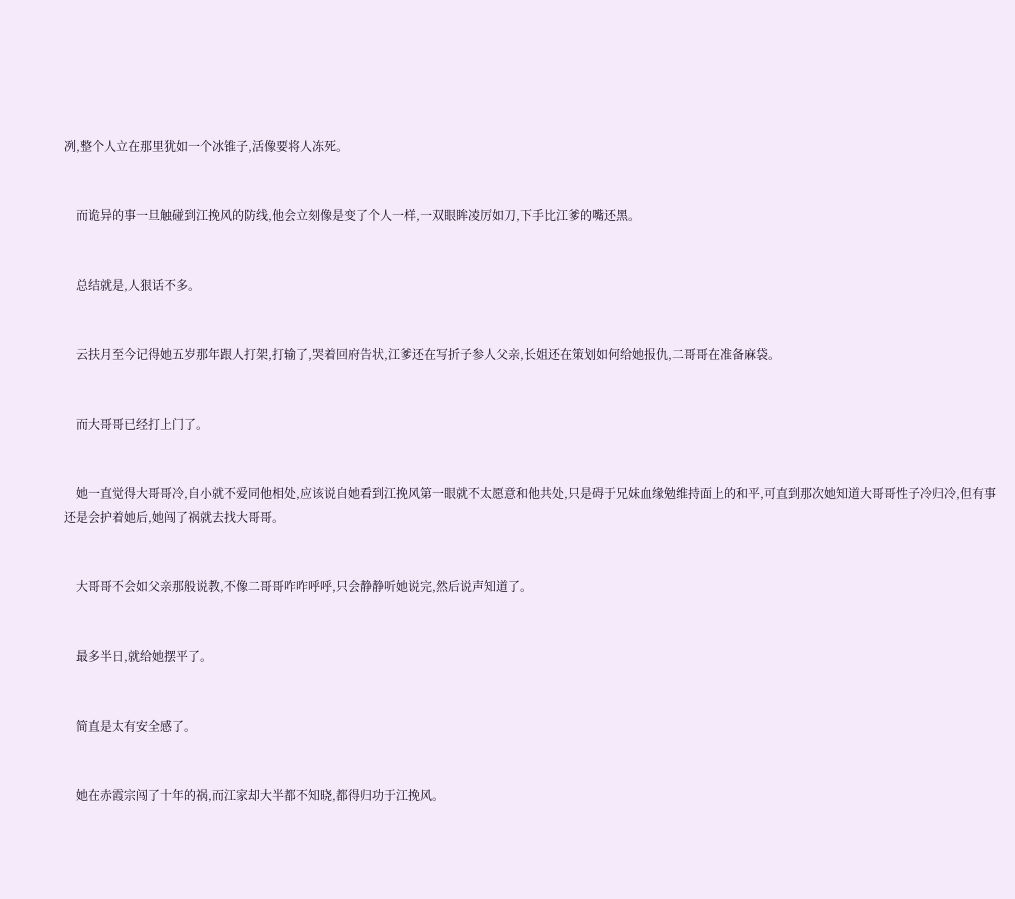冽,整个人立在那里犹如一个冰锥子,活像要将人冻死。


    而诡异的事一旦触碰到江挽风的防线,他会立刻像是变了个人一样,一双眼眸凌厉如刀,下手比江爹的嘴还黑。


    总结就是,人狠话不多。


    云扶月至今记得她五岁那年跟人打架,打输了,哭着回府告状,江爹还在写折子参人父亲,长姐还在策划如何给她报仇,二哥哥在准备麻袋。


    而大哥哥已经打上门了。


    她一直觉得大哥哥冷,自小就不爱同他相处,应该说自她看到江挽风第一眼就不太愿意和他共处,只是碍于兄妹血缘勉维持面上的和平,可直到那次她知道大哥哥性子冷归冷,但有事还是会护着她后,她闯了祸就去找大哥哥。


    大哥哥不会如父亲那般说教,不像二哥哥咋咋呼呼,只会静静听她说完,然后说声知道了。


    最多半日,就给她摆平了。


    简直是太有安全感了。


    她在赤霞宗闯了十年的祸,而江家却大半都不知晓,都得归功于江挽风。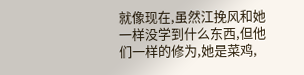就像现在,虽然江挽风和她一样没学到什么东西,但他们一样的修为,她是菜鸡,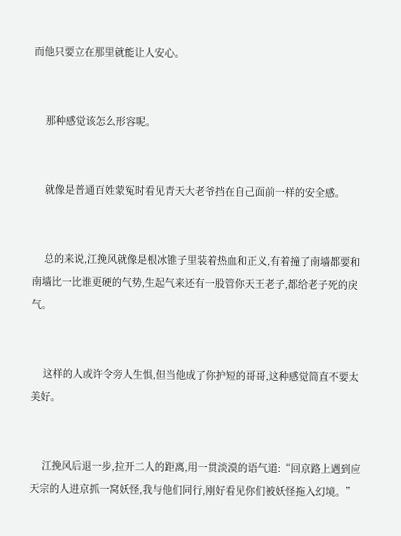而他只要立在那里就能让人安心。


    那种感觉该怎么形容呢。


    就像是普通百姓蒙冤时看见青天大老爷挡在自己面前一样的安全感。


    总的来说,江挽风就像是根冰锥子里装着热血和正义,有着撞了南墙都要和南墙比一比谁更硬的气势,生起气来还有一股管你天王老子,都给老子死的戾气。


    这样的人或许令旁人生惧,但当他成了你护短的哥哥,这种感觉简直不要太美好。


    江挽风后退一步,拉开二人的距离,用一贯淡漠的语气道:“回京路上遇到应天宗的人进京抓一窝妖怪,我与他们同行,刚好看见你们被妖怪拖入幻境。”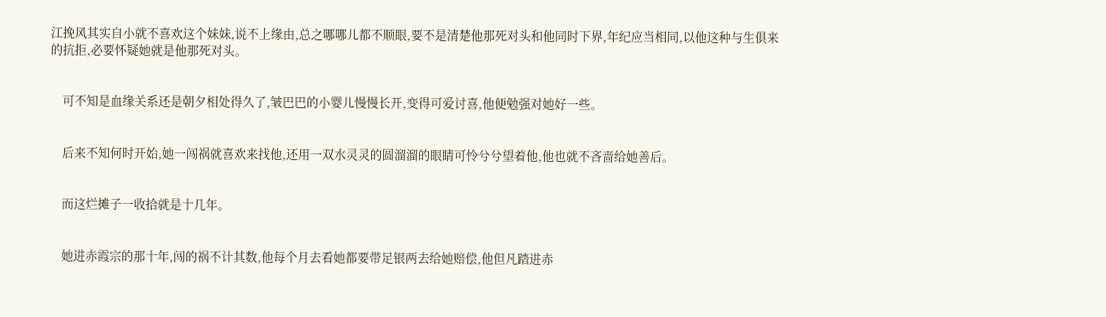江挽风其实自小就不喜欢这个妹妹,说不上缘由,总之哪哪儿都不顺眼,要不是清楚他那死对头和他同时下界,年纪应当相同,以他这种与生俱来的抗拒,必要怀疑她就是他那死对头。


    可不知是血缘关系还是朝夕相处得久了,皱巴巴的小婴儿慢慢长开,变得可爱讨喜,他便勉强对她好一些。


    后来不知何时开始,她一闯祸就喜欢来找他,还用一双水灵灵的圆溜溜的眼睛可怜兮兮望着他,他也就不吝啬给她善后。


    而这烂摊子一收拾就是十几年。


    她进赤霞宗的那十年,闯的祸不计其数,他每个月去看她都要带足银两去给她赔偿,他但凡踏进赤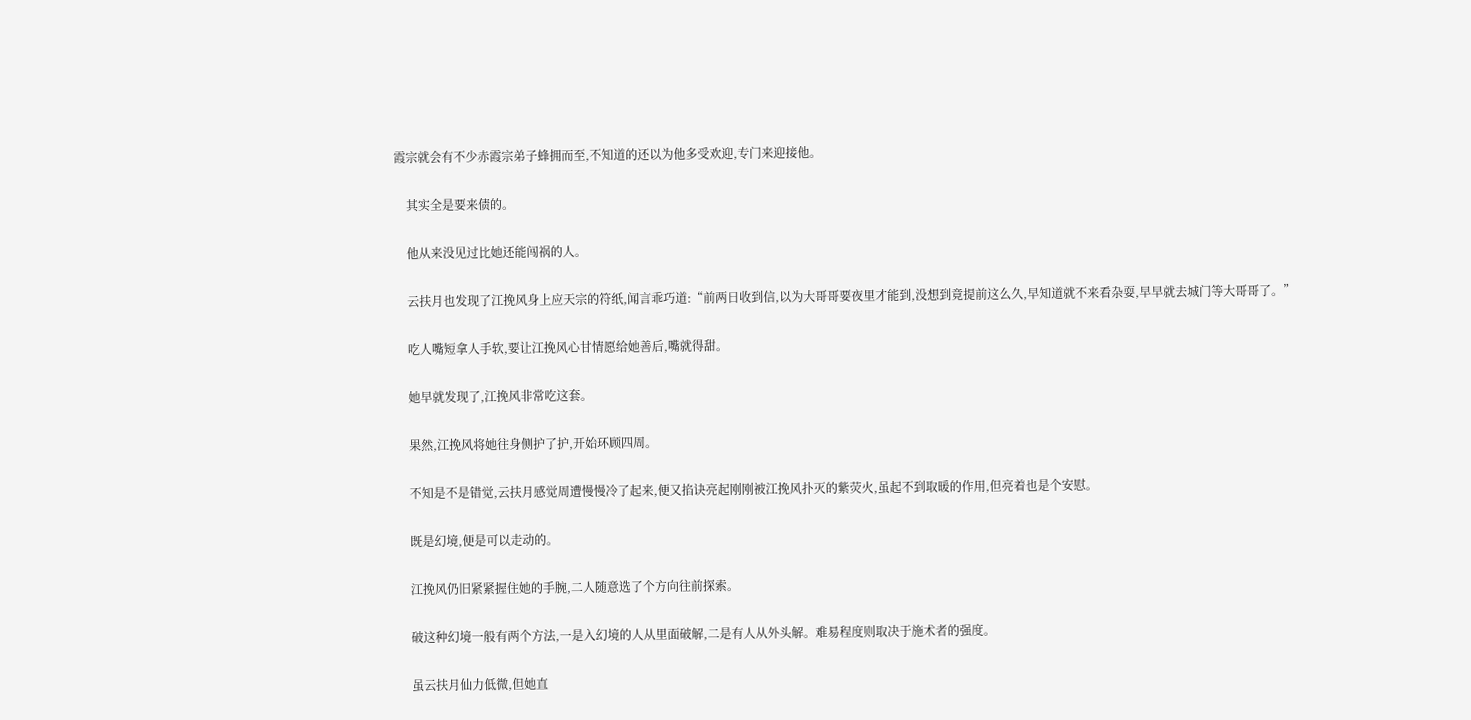霞宗就会有不少赤霞宗弟子蜂拥而至,不知道的还以为他多受欢迎,专门来迎接他。


    其实全是要来债的。


    他从来没见过比她还能闯祸的人。


    云扶月也发现了江挽风身上应天宗的符纸,闻言乖巧道:“前两日收到信,以为大哥哥要夜里才能到,没想到竟提前这么久,早知道就不来看杂耍,早早就去城门等大哥哥了。”


    吃人嘴短拿人手软,要让江挽风心甘情愿给她善后,嘴就得甜。


    她早就发现了,江挽风非常吃这套。


    果然,江挽风将她往身侧护了护,开始环顾四周。


    不知是不是错觉,云扶月感觉周遭慢慢冷了起来,便又掐诀亮起刚刚被江挽风扑灭的紫荧火,虽起不到取暖的作用,但亮着也是个安慰。


    既是幻境,便是可以走动的。


    江挽风仍旧紧紧握住她的手腕,二人随意选了个方向往前探索。


    破这种幻境一般有两个方法,一是入幻境的人从里面破解,二是有人从外头解。难易程度则取决于施术者的强度。


    虽云扶月仙力低微,但她直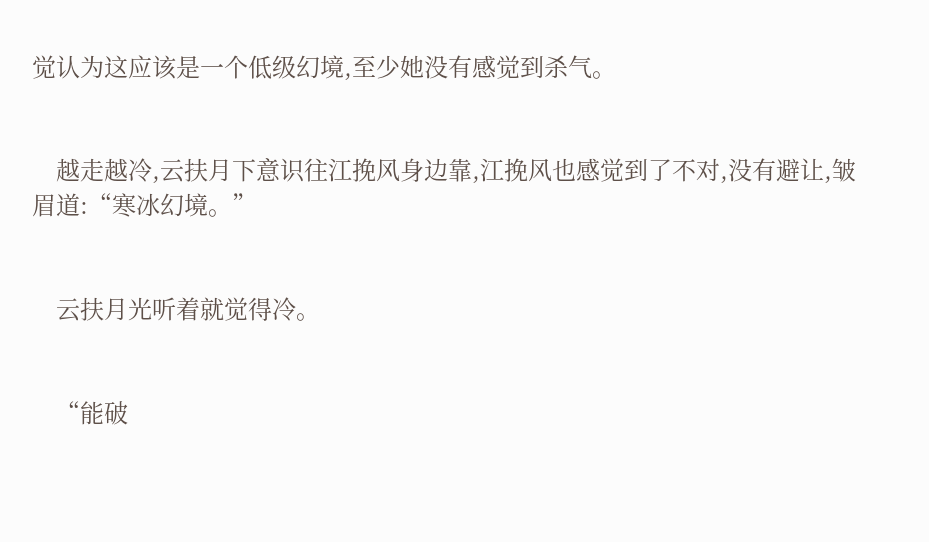觉认为这应该是一个低级幻境,至少她没有感觉到杀气。


    越走越冷,云扶月下意识往江挽风身边靠,江挽风也感觉到了不对,没有避让,皱眉道:“寒冰幻境。”


    云扶月光听着就觉得冷。


    “能破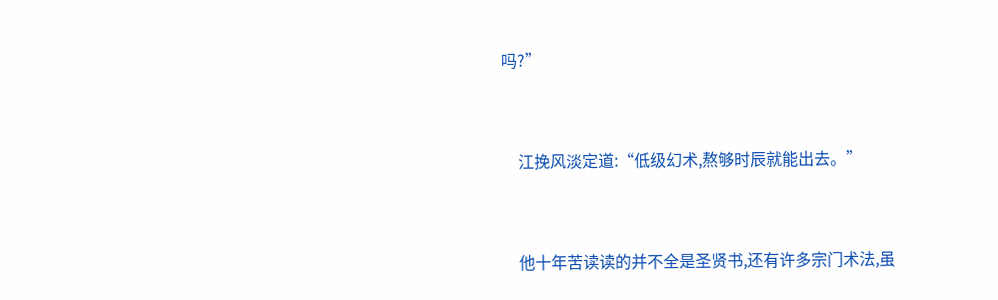吗?”


    江挽风淡定道:“低级幻术,熬够时辰就能出去。”


    他十年苦读读的并不全是圣贤书,还有许多宗门术法,虽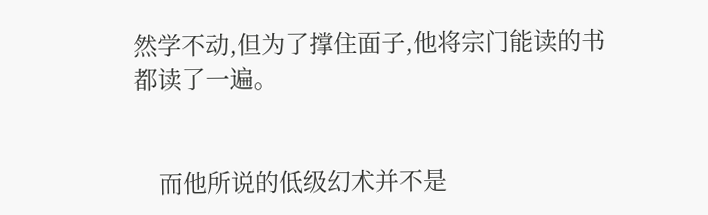然学不动,但为了撑住面子,他将宗门能读的书都读了一遍。


    而他所说的低级幻术并不是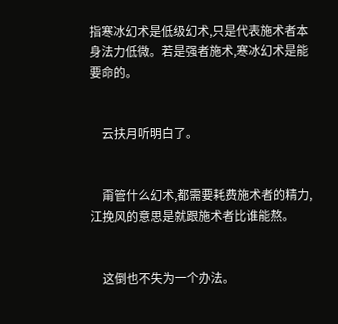指寒冰幻术是低级幻术,只是代表施术者本身法力低微。若是强者施术,寒冰幻术是能要命的。


    云扶月听明白了。


    甭管什么幻术,都需要耗费施术者的精力,江挽风的意思是就跟施术者比谁能熬。


    这倒也不失为一个办法。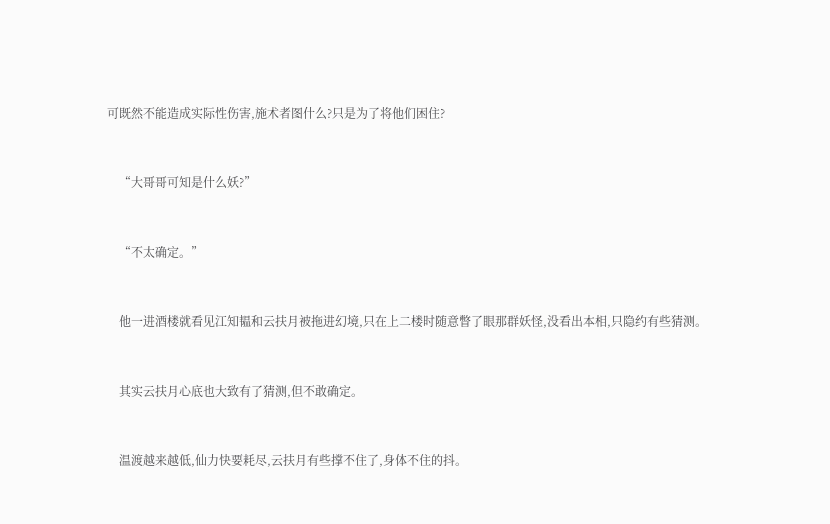可既然不能造成实际性伤害,施术者图什么?只是为了将他们困住?


    “大哥哥可知是什么妖?”


    “不太确定。”


    他一进酒楼就看见江知韫和云扶月被拖进幻境,只在上二楼时随意瞥了眼那群妖怪,没看出本相,只隐约有些猜测。


    其实云扶月心底也大致有了猜测,但不敢确定。


    温渡越来越低,仙力快要耗尽,云扶月有些撑不住了,身体不住的抖。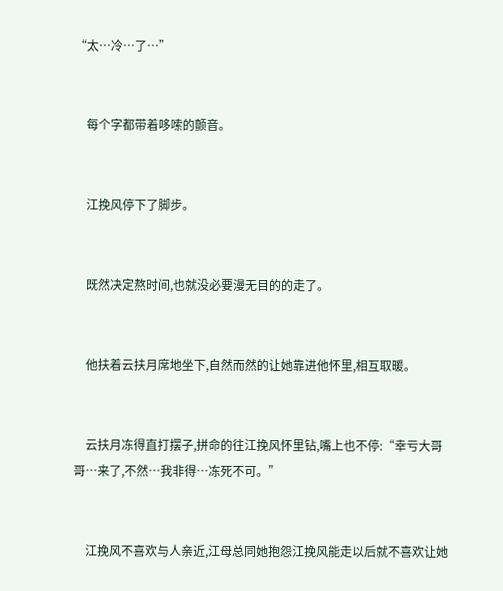“太…冷…了…”


    每个字都带着哆嗦的颤音。


    江挽风停下了脚步。


    既然决定熬时间,也就没必要漫无目的的走了。


    他扶着云扶月席地坐下,自然而然的让她靠进他怀里,相互取暖。


    云扶月冻得直打摆子,拼命的往江挽风怀里钻,嘴上也不停:“幸亏大哥哥…来了,不然…我非得…冻死不可。”


    江挽风不喜欢与人亲近,江母总同她抱怨江挽风能走以后就不喜欢让她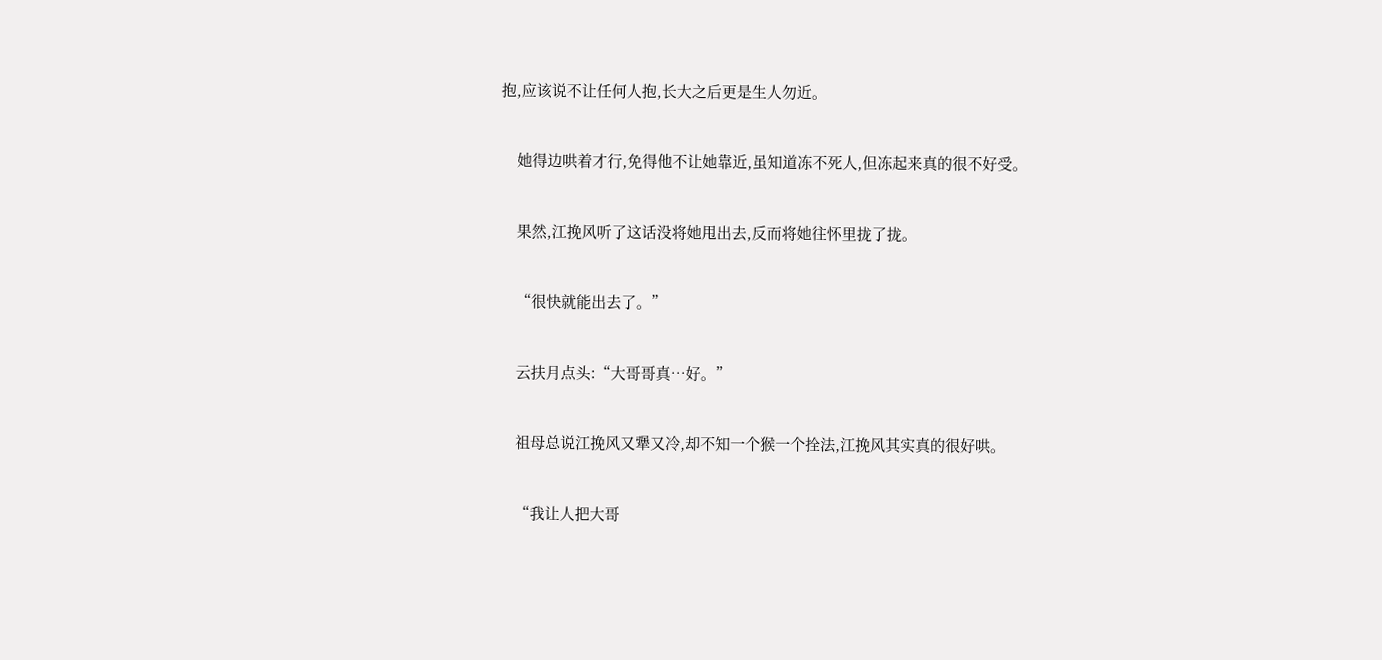抱,应该说不让任何人抱,长大之后更是生人勿近。


    她得边哄着才行,免得他不让她靠近,虽知道冻不死人,但冻起来真的很不好受。


    果然,江挽风听了这话没将她甩出去,反而将她往怀里拢了拢。


    “很快就能出去了。”


    云扶月点头:“大哥哥真…好。”


    祖母总说江挽风又犟又冷,却不知一个猴一个拴法,江挽风其实真的很好哄。


    “我让人把大哥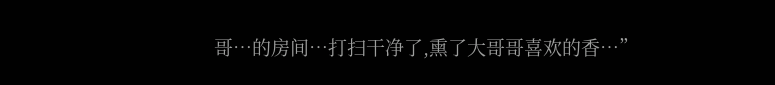哥…的房间…打扫干净了,熏了大哥哥喜欢的香…”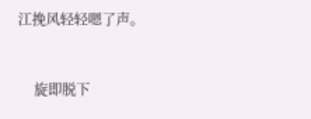江挽风轻轻嗯了声。


    旋即脱下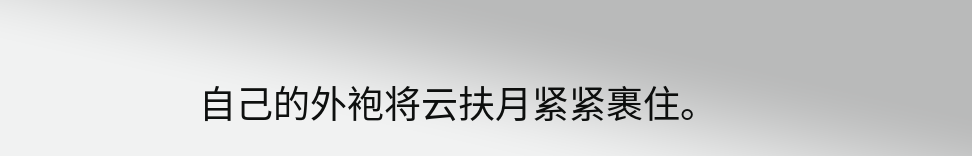自己的外袍将云扶月紧紧裹住。